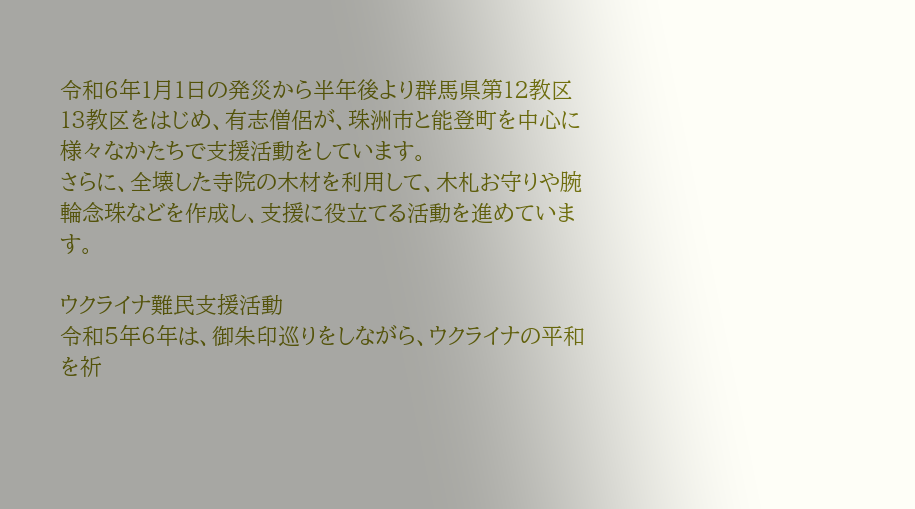令和6年1月1日の発災から半年後より群馬県第12教区13教区をはじめ、有志僧侶が、珠洲市と能登町を中心に様々なかたちで支援活動をしています。
さらに、全壊した寺院の木材を利用して、木札お守りや腕輪念珠などを作成し、支援に役立てる活動を進めています。

ウクライナ難民支援活動
令和5年6年は、御朱印巡りをしながら、ウクライナの平和を祈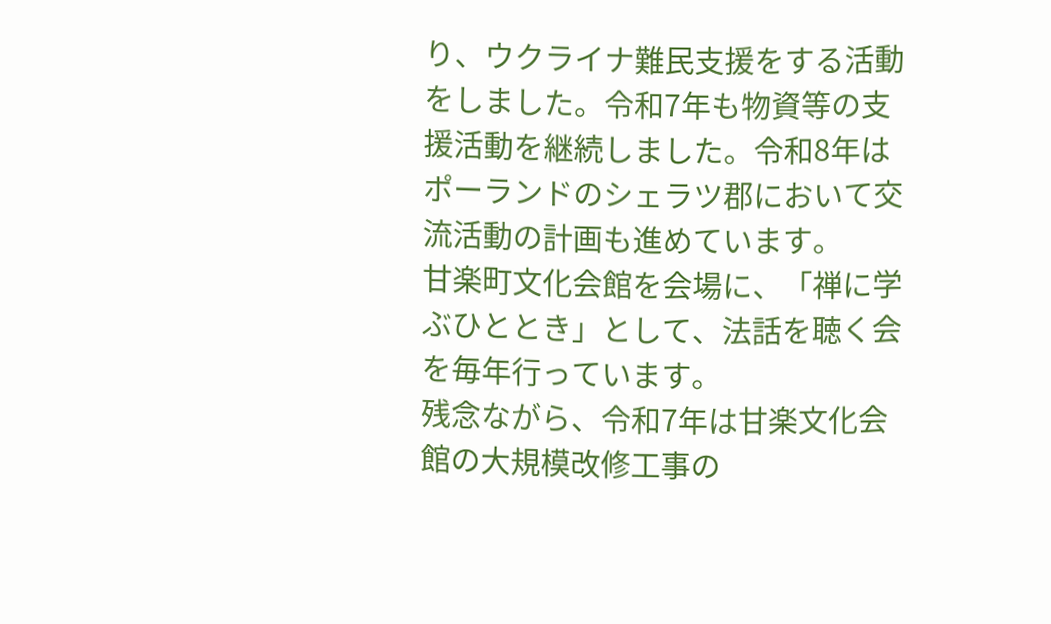り、ウクライナ難民支援をする活動をしました。令和7年も物資等の支援活動を継続しました。令和8年はポーランドのシェラツ郡において交流活動の計画も進めています。
甘楽町文化会館を会場に、「禅に学ぶひととき」として、法話を聴く会を毎年行っています。
残念ながら、令和7年は甘楽文化会館の大規模改修工事の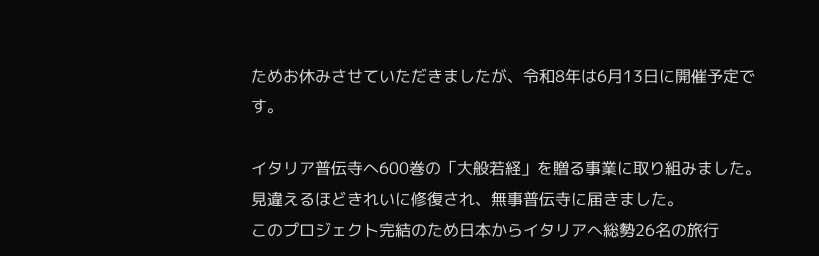ためお休みさせていただきましたが、令和8年は6月13日に開催予定です。

イタリア普伝寺へ600巻の「大般若経」を贈る事業に取り組みました。見違えるほどきれいに修復され、無事普伝寺に届きました。
このプロジェクト完結のため日本からイタリアへ総勢26名の旅行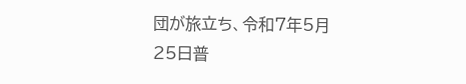団が旅立ち、令和7年5月25日普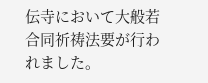伝寺において大般若合同祈祷法要が行われました。